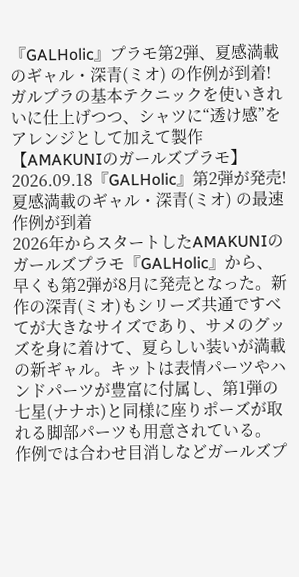『GALHolic』プラモ第2弾、夏感満載のギャル・深青(ミオ) の作例が到着! ガルプラの基本テクニックを使いきれいに仕上げつつ、シャツに“透け感”をアレンジとして加えて製作【AMAKUNIのガールズプラモ】
2026.09.18『GALHolic』第2弾が発売!夏感満載のギャル・深青(ミオ) の最速作例が到着
2026年からスタートしたAMAKUNIのガールズプラモ『GALHolic』から、早くも第2弾が8月に発売となった。新作の深青(ミオ)もシリーズ共通ですべてが大きなサイズであり、サメのグッズを身に着けて、夏らしい装いが満載の新ギャル。キットは表情パーツやハンドパーツが豊富に付属し、第1弾の七星(ナナホ)と同様に座りポーズが取れる脚部パーツも用意されている。
作例では合わせ目消しなどガールズプ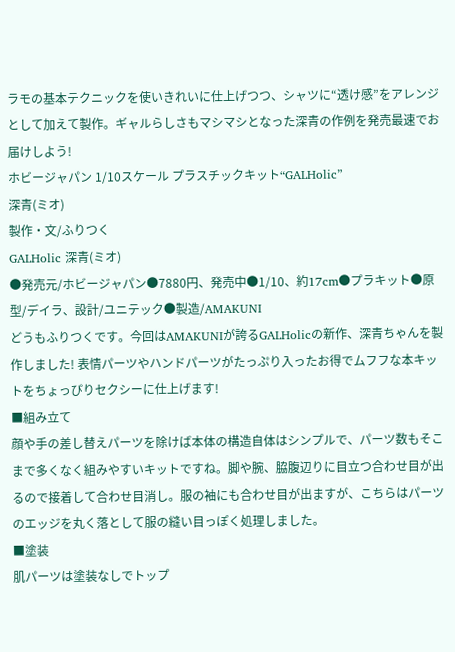ラモの基本テクニックを使いきれいに仕上げつつ、シャツに“透け感”をアレンジとして加えて製作。ギャルらしさもマシマシとなった深青の作例を発売最速でお届けしよう!
ホビージャパン 1/10スケール プラスチックキット“GALHolic”
深青(ミオ)
製作・文/ふりつく
GALHolic 深青(ミオ)
●発売元/ホビージャパン●7880円、発売中●1/10、約17cm●プラキット●原型/デイラ、設計/ユニテック●製造/AMAKUNI
どうもふりつくです。今回はAMAKUNIが誇るGALHolicの新作、深青ちゃんを製作しました! 表情パーツやハンドパーツがたっぷり入ったお得でムフフな本キットをちょっぴりセクシーに仕上げます!
■組み立て
顔や手の差し替えパーツを除けば本体の構造自体はシンプルで、パーツ数もそこまで多くなく組みやすいキットですね。脚や腕、脇腹辺りに目立つ合わせ目が出るので接着して合わせ目消し。服の袖にも合わせ目が出ますが、こちらはパーツのエッジを丸く落として服の縫い目っぽく処理しました。
■塗装
肌パーツは塗装なしでトップ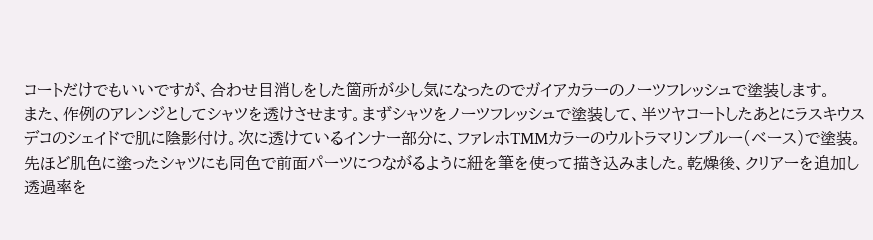コートだけでもいいですが、合わせ目消しをした箇所が少し気になったのでガイアカラーのノーツフレッシュで塗装します。
また、作例のアレンジとしてシャツを透けさせます。まずシャツをノーツフレッシュで塗装して、半ツヤコートしたあとにラスキウスデコのシェイドで肌に陰影付け。次に透けているインナー部分に、ファレホTMMカラーのウルトラマリンブルー(ベース)で塗装。先ほど肌色に塗ったシャツにも同色で前面パーツにつながるように紐を筆を使って描き込みました。乾燥後、クリアーを追加し透過率を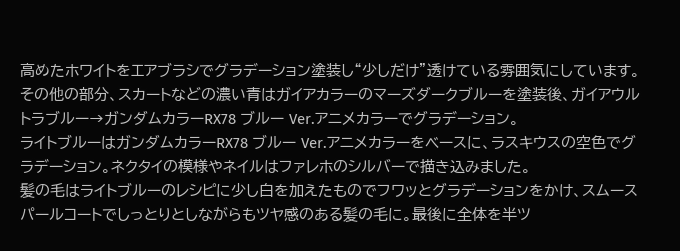高めたホワイトをエアブラシでグラデーション塗装し“少しだけ”透けている雰囲気にしています。
その他の部分、スカートなどの濃い青はガイアカラーのマーズダークブルーを塗装後、ガイアウルトラブルー→ガンダムカラーRX78 ブルー Ver.アニメカラーでグラデーション。
ライトブルーはガンダムカラーRX78 ブルー Ver.アニメカラーをベースに、ラスキウスの空色でグラデーション。ネクタイの模様やネイルはファレホのシルバーで描き込みました。
髪の毛はライトブルーのレシピに少し白を加えたものでフワッとグラデーションをかけ、スムースパールコートでしっとりとしながらもツヤ感のある髪の毛に。最後に全体を半ツ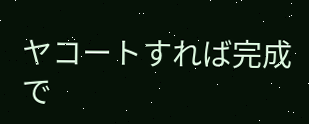ヤコートすれば完成で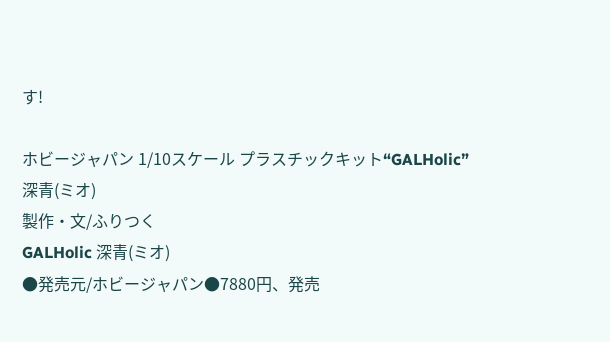す!

ホビージャパン 1/10スケール プラスチックキット“GALHolic”
深青(ミオ)
製作・文/ふりつく
GALHolic 深青(ミオ)
●発売元/ホビージャパン●7880円、発売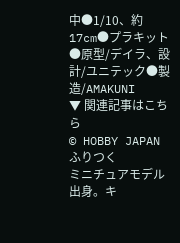中●1/10、約17cm●プラキット●原型/デイラ、設計/ユニテック●製造/AMAKUNI
▼ 関連記事はこちら
© HOBBY JAPAN
ふりつく
ミニチュアモデル出身。キ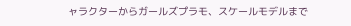ャラクターからガールズプラモ、スケールモデルまで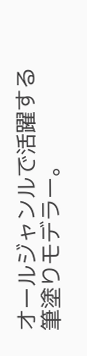オールジャンルで活躍する筆塗りモデラー。